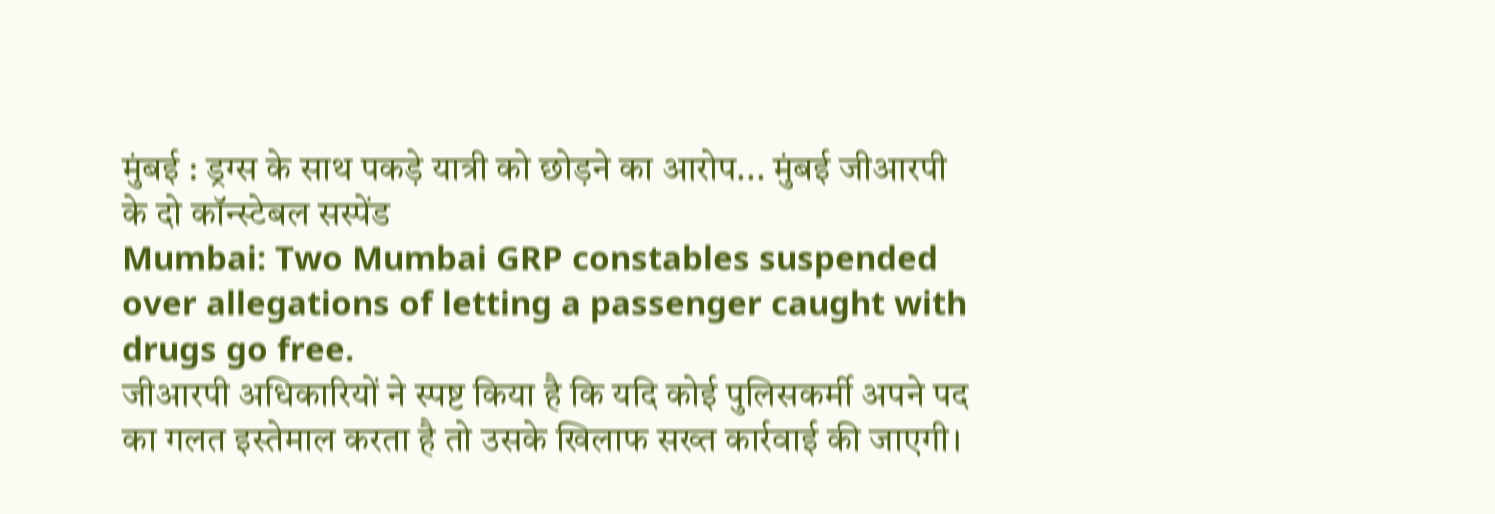मुंबई : ड्रग्स के साथ पकड़े यात्री को छोड़ने का आरोप... मुंबई जीआरपी के दो कॉन्स्टेबल सस्पेंड
Mumbai: Two Mumbai GRP constables suspended over allegations of letting a passenger caught with drugs go free.
जीआरपी अधिकारियों ने स्पष्ट किया है कि यदि कोई पुलिसकर्मी अपने पद का गलत इस्तेमाल करता है तो उसके खिलाफ सख्त कार्रवाई की जाएगी।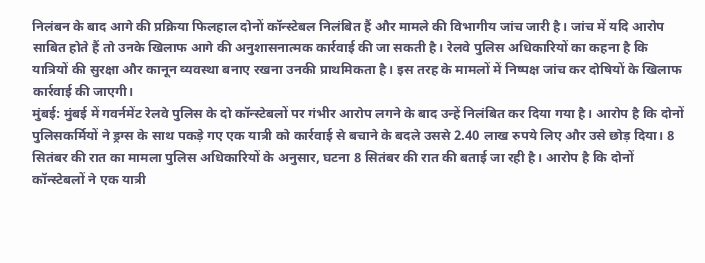निलंबन के बाद आगे की प्रक्रिया फिलहाल दोनों कॉन्स्टेबल निलंबित हैं और मामले की विभागीय जांच जारी है। जांच में यदि आरोप साबित होते हैं तो उनके खिलाफ आगे की अनुशासनात्मक कार्रवाई की जा सकती है। रेलवे पुलिस अधिकारियों का कहना है कि यात्रियों की सुरक्षा और कानून व्यवस्था बनाए रखना उनकी प्राथमिकता है। इस तरह के मामलों में निष्पक्ष जांच कर दोषियों के खिलाफ कार्रवाई की जाएगी।
मुंबई: मुंबई में गवर्नमेंट रेलवे पुलिस के दो कॉन्स्टेबलों पर गंभीर आरोप लगने के बाद उन्हें निलंबित कर दिया गया है। आरोप है कि दोनों पुलिसकर्मियों ने ड्रग्स के साथ पकड़े गए एक यात्री को कार्रवाई से बचाने के बदले उससे 2.40 लाख रुपये लिए और उसे छोड़ दिया। 8 सितंबर की रात का मामला पुलिस अधिकारियों के अनुसार, घटना 8 सितंबर की रात की बताई जा रही है। आरोप है कि दोनों कॉन्स्टेबलों ने एक यात्री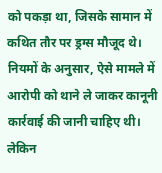को पकड़ा था, जिसके सामान में कथित तौर पर ड्रग्स मौजूद थे। नियमों के अनुसार, ऐसे मामले में आरोपी को थाने ले जाकर कानूनी कार्रवाई की जानी चाहिए थी। लेकिन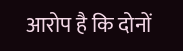आरोप है कि दोनों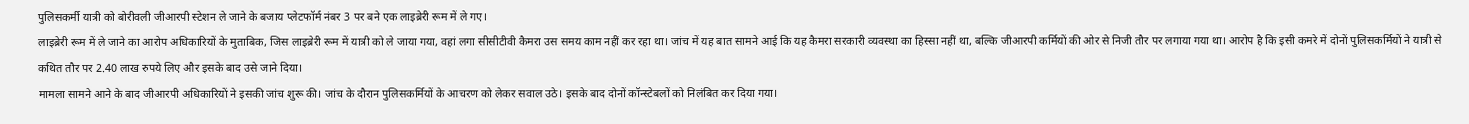पुलिसकर्मी यात्री को बोरीवली जीआरपी स्टेशन ले जाने के बजाय प्लेटफॉर्म नंबर 3 पर बने एक लाइब्रेरी रूम में ले गए।
लाइब्रेरी रूम में ले जाने का आरोप अधिकारियों के मुताबिक, जिस लाइब्रेरी रूम में यात्री को ले जाया गया, वहां लगा सीसीटीवी कैमरा उस समय काम नहीं कर रहा था। जांच में यह बात सामने आई कि यह कैमरा सरकारी व्यवस्था का हिस्सा नहीं था, बल्कि जीआरपी कर्मियों की ओर से निजी तौर पर लगाया गया था। आरोप है कि इसी कमरे में दोनों पुलिसकर्मियों ने यात्री से कथित तौर पर 2.40 लाख रुपये लिए और इसके बाद उसे जाने दिया।
मामला सामने आने के बाद जीआरपी अधिकारियों ने इसकी जांच शुरू की। जांच के दौरान पुलिसकर्मियों के आचरण को लेकर सवाल उठे। इसके बाद दोनों कॉन्स्टेबलों को निलंबित कर दिया गया।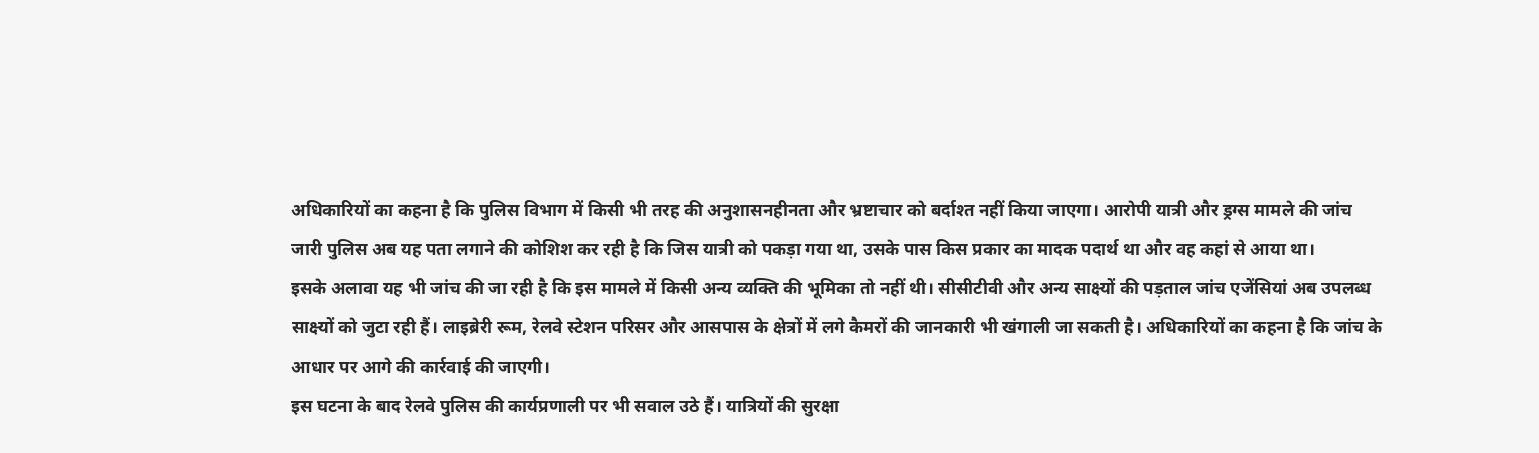अधिकारियों का कहना है कि पुलिस विभाग में किसी भी तरह की अनुशासनहीनता और भ्रष्टाचार को बर्दाश्त नहीं किया जाएगा। आरोपी यात्री और ड्रग्स मामले की जांच जारी पुलिस अब यह पता लगाने की कोशिश कर रही है कि जिस यात्री को पकड़ा गया था, उसके पास किस प्रकार का मादक पदार्थ था और वह कहां से आया था।
इसके अलावा यह भी जांच की जा रही है कि इस मामले में किसी अन्य व्यक्ति की भूमिका तो नहीं थी। सीसीटीवी और अन्य साक्ष्यों की पड़ताल जांच एजेंसियां अब उपलब्ध साक्ष्यों को जुटा रही हैं। लाइब्रेरी रूम, रेलवे स्टेशन परिसर और आसपास के क्षेत्रों में लगे कैमरों की जानकारी भी खंगाली जा सकती है। अधिकारियों का कहना है कि जांच के आधार पर आगे की कार्रवाई की जाएगी।
इस घटना के बाद रेलवे पुलिस की कार्यप्रणाली पर भी सवाल उठे हैं। यात्रियों की सुरक्षा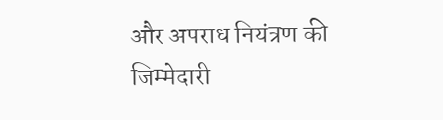और अपराध नियंत्रण की जिम्मेदारी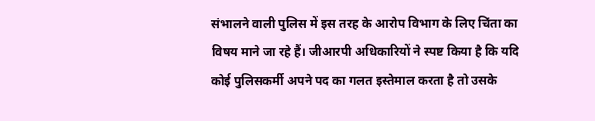संभालने वाली पुलिस में इस तरह के आरोप विभाग के लिए चिंता का विषय माने जा रहे हैं। जीआरपी अधिकारियों ने स्पष्ट किया है कि यदि कोई पुलिसकर्मी अपने पद का गलत इस्तेमाल करता है तो उसके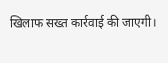खिलाफ सख्त कार्रवाई की जाएगी।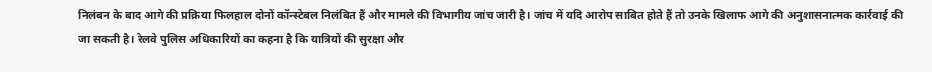निलंबन के बाद आगे की प्रक्रिया फिलहाल दोनों कॉन्स्टेबल निलंबित हैं और मामले की विभागीय जांच जारी है। जांच में यदि आरोप साबित होते हैं तो उनके खिलाफ आगे की अनुशासनात्मक कार्रवाई की जा सकती है। रेलवे पुलिस अधिकारियों का कहना है कि यात्रियों की सुरक्षा और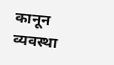कानून व्यवस्था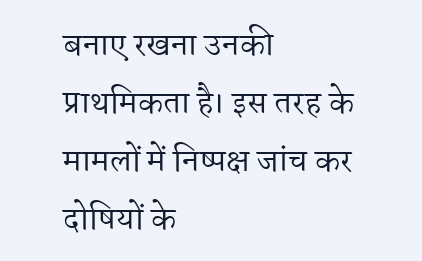बनाए रखना उनकी प्राथमिकता है। इस तरह के मामलों में निष्पक्ष जांच कर दोषियों के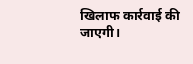खिलाफ कार्रवाई की जाएगी।